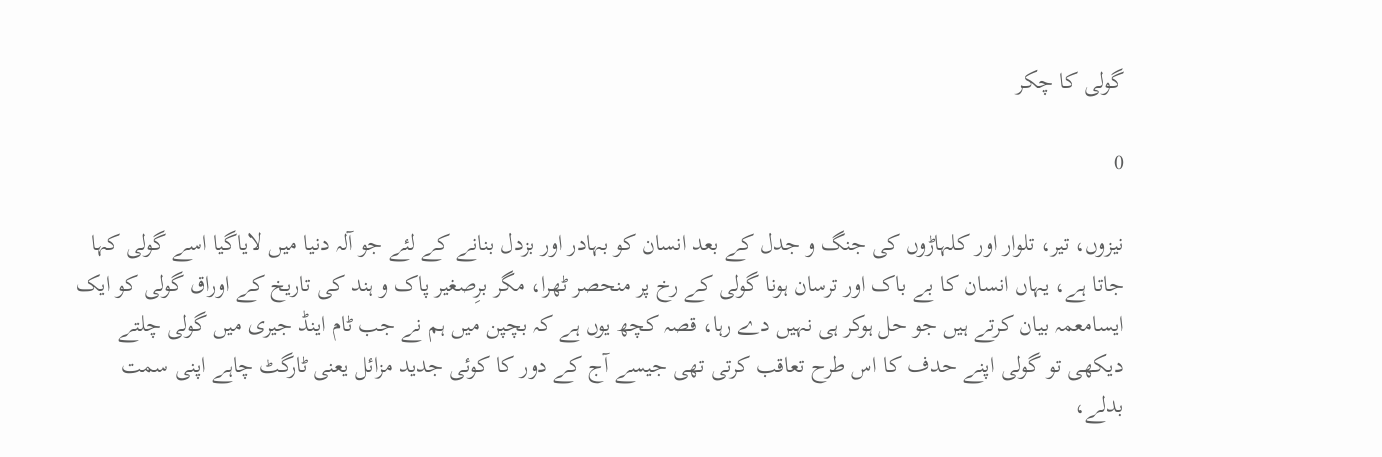گولی کا چکر

0

نیزوں، تیر، تلوار اور کلہاڑوں کی جنگ و جدل کے بعد انسان کو بہادر اور بزدل بنانے کے لئے جو آلہ دنیا میں لایاگیا اسے گولی کہا جاتا ہے، یہاں انسان کا بے باک اور ترسان ہونا گولی کے رخ پر منحصر ٹھرا، مگر برِصغیر پاک و ہند کی تاریخ کے اوراق گولی کو ایک ایسامعمہ بیان کرتے ہیں جو حل ہوکر ہی نہیں دے رہا، قصہ کچھ یوں ہے کہ بچپن میں ہم نے جب ٹام اینڈ جیری میں گولی چلتے دیکھی تو گولی اپنے حدف کا اس طرح تعاقب کرتی تھی جیسے آج کے دور کا کوئی جدید مزائل یعنی ٹارگٹ چاہے اپنی سمت بدلے،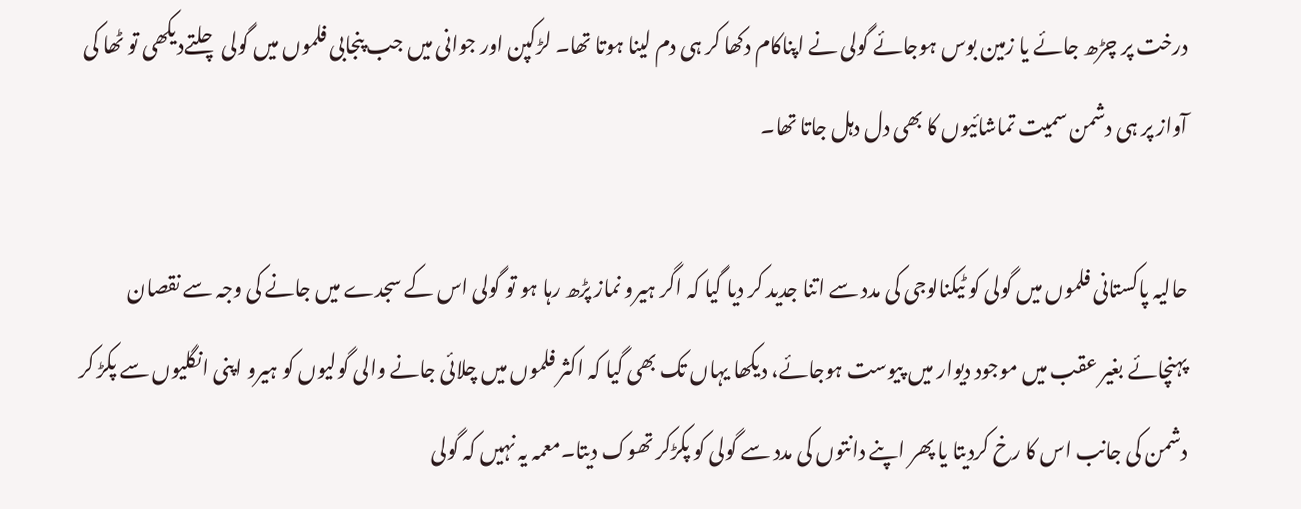درخت پر چڑھ جائے یا زمین بوس ہوجائے گولی نے اپناکام دکھا کر ہی دم لینا ہوتا تھا۔ لڑکپن اور جوانی میں جب پنجابی فلموں میں گولی چلتےدیکھی تو ٹھا کی آواز پر ہی دشمن سمیت تماشائیوں کا بھی دل دہل جاتا تھا۔

حالیہ پاکستانی فلموں میں گولی کو ٹیکنالوجی کی مدد سے اتنا جدید کر دیا گیا کہ اگر ہیرو نماز پڑھ رہا ہو تو گولی اس کے سجدے میں جانے کی وجہ سے نقصان پہنچائے بغیر عقب میں موجود دیوار میں پیوست ہوجائے، دیکھا یہاں تک بھی گیا کہ اکثر فلموں میں چلائی جانے والی گولیوں کو ہیرو اپنی انگلیوں سے پکڑ کر دشمن کی جانب اس کا رخ کردیتا یا پھر اپنے دانتوں کی مدد سے گولی کو پکڑکر تھوک دیتا۔معمہ یہ نہیں کہ گولی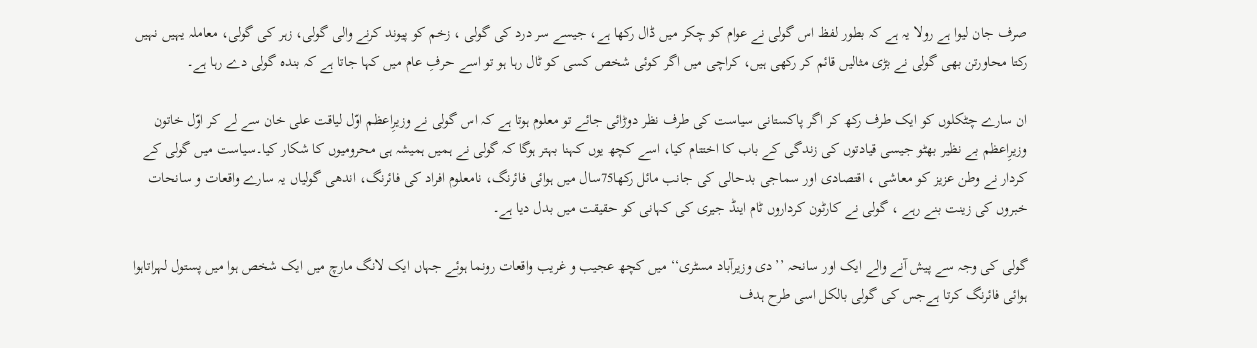صرف جان لیوا ہے رولا یہ ہے کہ بطور لفظ اس گولی نے عوام کو چکر میں ڈال رکھا ہے، جیسے سر درد کی گولی ، زخم کو پیوند کرنے والی گولی، زہر کی گولی، معاملہ یہیں نہیں رکتا محاورتن بھی گولی نے بڑی مثالیں قائم کر رکھی ہیں، کراچی میں اگر کوئی شخص کسی کو ٹال رہا ہو تو اسے حرفِ عام میں کہا جاتا ہے کہ بندہ گولی دے رہا ہے۔

ان سارے چٹکلوں کو ایک طرف رکھ کر اگر پاکستانی سیاست کی طرف نظر دوڑائی جائے تو معلوم ہوتا ہے کہ اس گولی نے وزیرِاعظم اوّل لیاقت علی خان سے لے کر اوّل خاتون وزیرِاعظم بے نظیر بھٹو جیسی قیادتوں کی زندگی کے باب کا اختتام کیا، اسے کچھ یوں کہنا بہتر ہوگا کہ گولی نے ہمیں ہمیشہ ہی محرومیوں کا شکار کیا۔سیاست میں گولی کے کردار نے وطن عزیز کو معاشی ، اقتصادی اور سماجی بدحالی کی جانب مائل رکھا75سال میں ہوائی فائرنگ، نامعلوم افراد کی فائرنگ، اندھی گولیاں یہ سارے واقعات و سانحات خبروں کی زینت بنے رہے ، گولی نے کارٹون کرداروں ٹام اینڈ جیری کی کہانی کو حقیقت میں بدل دیا ہے۔

گولی کی وجہ سے پیش آنے والے ایک اور سانحہ ’’دی وزیرآباد مسٹری‘‘ میں کچھ عجیب و غریب واقعات رونما ہوئے جہاں ایک لانگ مارچ میں ایک شخص ہوا میں پستول لہراتاہوا ہوائی فائرنگ کرتا ہےجس کی گولی بالکل اسی طرح ہدف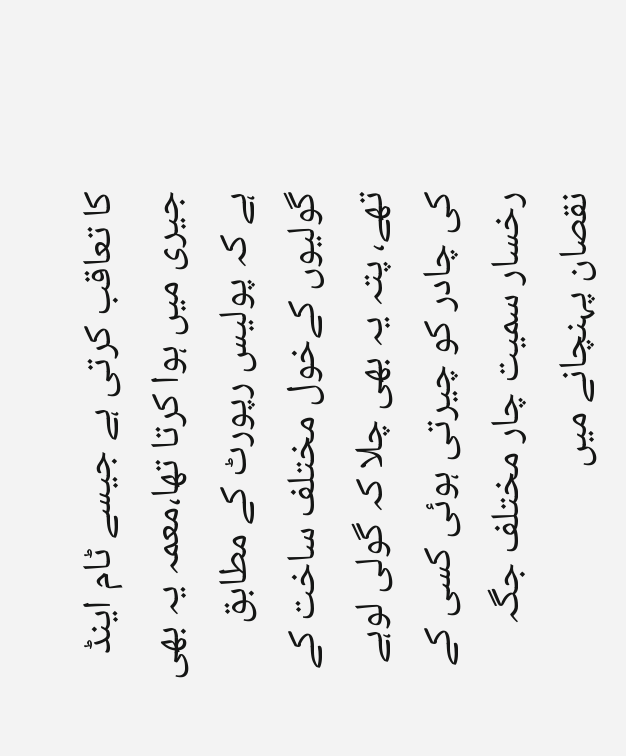کا تعاقب کرتی ہے جیسے ٹام اینڈ جیری میں ہوا کرتا تھا،معمہ یہ بھی ہے کہ پولیس رپورٹ کے مطابق گولیوں کےخول مختلف ساخت کے تھے، پتہ یہ بھی چلا کہ گولی لوہے کی چادر کو چیرتی ہوئی کسی کے رخسار سمیت چار مختلف جگہ نقصان پہنچانے میں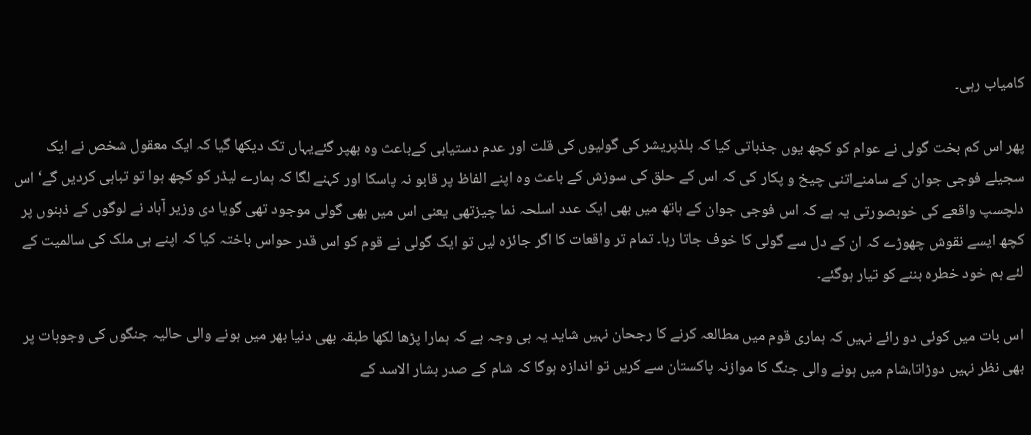کامیاب رہی۔

پھر اس کم بخت گولی نے عوام کو کچھ یوں جذباتی کیا کہ بلڈپریشر کی گولیوں کی قلت اور عدم دستیابی کےباعث وہ بھپر گئےیہاں تک دیکھا گیا کہ ایک معقول شخص نے ایک سجیلے فوجی جوان کے سامنےاتنی چیخ و پکار کی کہ اس کے حلق کی سوزش کے باعث وہ اپنے الفاظ پر قابو نہ پاسکا اور کہنے لگا کہ ہمارے لیڈر کو کچھ ہوا تو تباہی کردیں گے‘ اس دلچسپ واقعے کی خوبصورتی یہ ہے کہ اس فوجی جوان کے ہاتھ میں بھی ایک عدد اسلحہ نما چیزتھی یعنی اس میں بھی گولی موجود تھی گویا دی وزیر آباد نے لوگوں کے ذہنوں پر کچھ ایسے نقوش چھوڑے کہ ان کے دل سے گولی کا خوف جاتا رہا۔ تمام تر واقعات کا اگر جائزہ لیں تو ایک گولی نے قوم کو اس قدر حواس باختہ کیا کہ اپنے ہی ملک کی سالمیت کے لئے ہم خود خطرہ بننے کو تیار ہوگئے۔

اس بات میں کوئی دو رائے نہیں کہ ہماری قوم میں مطالعہ کرنے کا رجحان نہیں شاید یہ ہی وجہ ہے کہ ہمارا پڑھا لکھا طبقہ بھی دنیا بھر میں ہونے والی حالیہ جنگوں کی وجوہات پر بھی نظر نہیں دوڑاتا،شام میں ہونے والی جنگ کا موازنہ پاکستان سے کریں تو اندازہ ہوگا کہ شام کے صدر بشار الاسد کے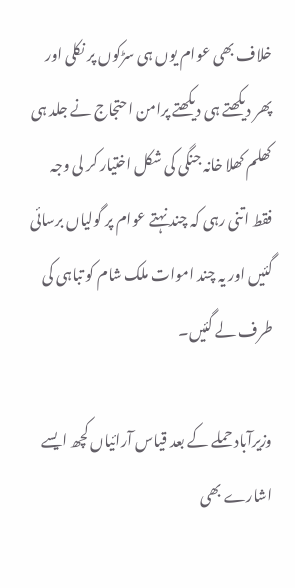خلاف بھی عوام یوں ہی سڑکوں پر نکلی اور پھر دیکھتے ہی دیکھتے پرامن احتجاج نے جلد ہی کھلم کھلا خانہ جنگی کی شکل اختیار کر لی وجہ فقط اتنی رہی کہ چند نہتے عوام پر گولیاں برسائی گئیں اور یہ چند اموات ملک شام کو تباہی کی طرف لے گئیں۔

وزیرآباد حملے کے بعد قیاس آرائیاں کچھ ایسے اشارے بھی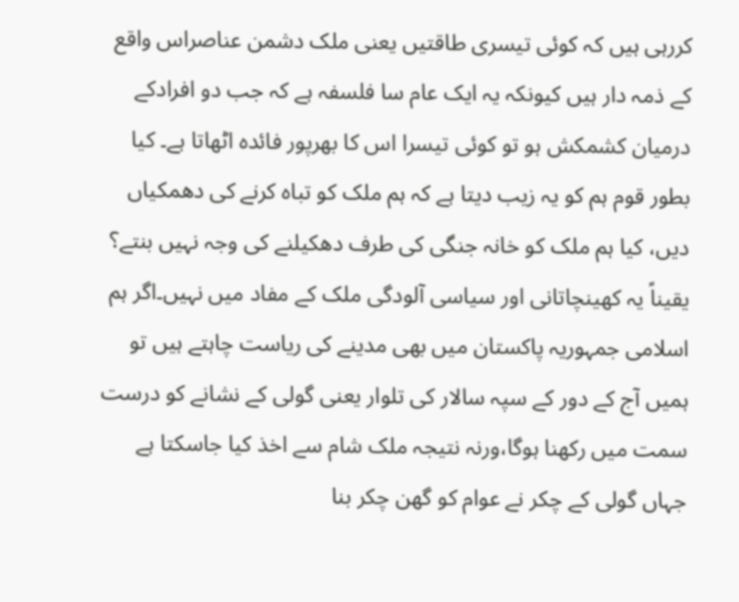کررہی ہیں کہ کوئی تیسری طاقتیں یعنی ملک دشمن عناصراس واقع کے ذمہ دار ہیں کیونکہ یہ ایک عام سا فلسفہ ہے کہ جب دو افرادکے درمیان کشمکش ہو تو کوئی تیسرا اس کا بھرپور فائدہ اٹھاتا ہے۔ کیا بطور قوم ہم کو یہ زیب دیتا ہے کہ ہم ملک کو تباہ کرنے کی دھمکیاں دیں، کیا ہم ملک کو خانہ جنگی کی طرف دھکیلنے کی وجہ نہیں بنتے؟ یقیناً یہ کھینچاتانی اور سیاسی آلودگی ملک کے مفاد میں نہیں۔اگر ہم اسلامی جمہوریہ پاکستان میں بھی مدینے کی ریاست چاہتے ہیں تو ہمیں آج کے دور کے سپہ سالار کی تلوار یعنی گولی کے نشانے کو درست سمت میں رکھنا ہوگا،ورنہ نتیجہ ملک شام سے اخذ کیا جاسکتا ہے جہاں گولی کے چکر نے عوام کو گھن چکر بنا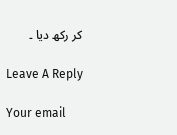کر رکھ دیا ۔

Leave A Reply

Your email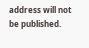address will not be published.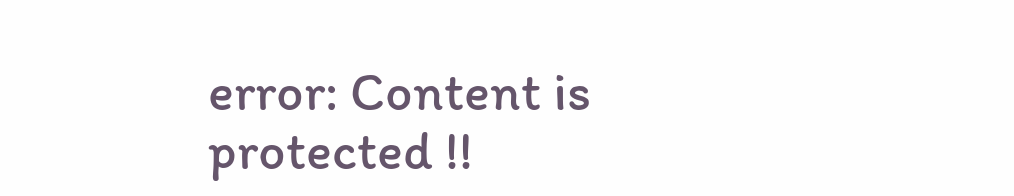error: Content is protected !!